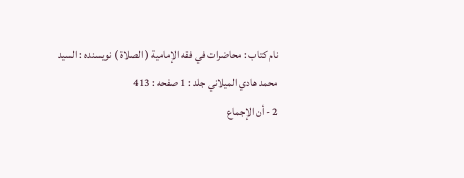نام کتاب : محاضرات في فقه الإمامية ( الصلاة ) نویسنده : السيد محمد هادي الميلاني جلد : 1 صفحه : 413
2 - أن الإجماع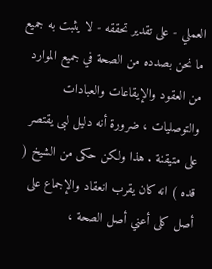العملي - على تقدير تحققه - لا يثبت به جميع ما نحن بصدده من الصحة في جميع الموارد من العقود والإيقاعات والعبادات والتوصليات ، ضرورة أنه دليل لبى يقتصر على متيقنة . هذا ولكن حكى من الشيخ ( قده ) انه كان يقرب انعقاد والإجماع على أصل كلى أعني أصل الصحة ،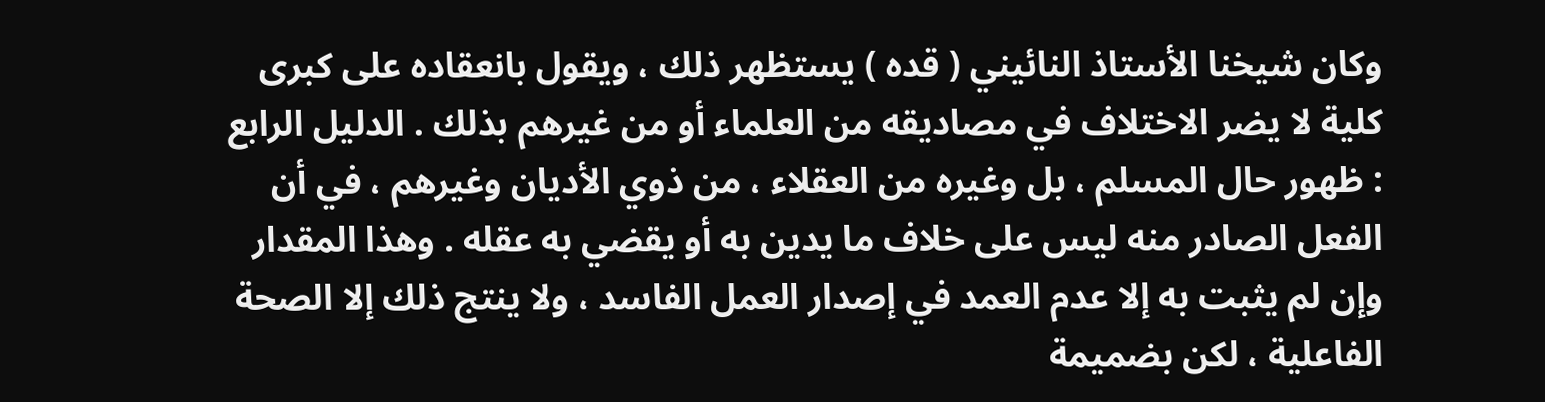وكان شيخنا الأستاذ النائيني ( قده ) يستظهر ذلك ، ويقول بانعقاده على كبرى كلية لا يضر الاختلاف في مصاديقه من العلماء أو من غيرهم بذلك . الدليل الرابع : ظهور حال المسلم ، بل وغيره من العقلاء ، من ذوي الأديان وغيرهم ، في أن الفعل الصادر منه ليس على خلاف ما يدين به أو يقضي به عقله . وهذا المقدار وإن لم يثبت به إلا عدم العمد في إصدار العمل الفاسد ، ولا ينتج ذلك إلا الصحة الفاعلية ، لكن بضميمة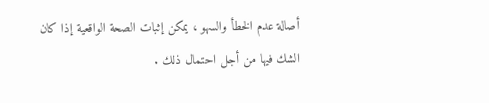أصالة عدم الخطأ والسهو ، يمكن إثبات الصحة الواقعية إذا كان الشك فيها من أجل احتمال ذلك .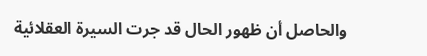والحاصل أن ظهور الحال قد جرت السيرة العقلائية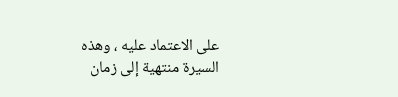على الاعتماد عليه ، وهذه السيرة منتهية إلى زمان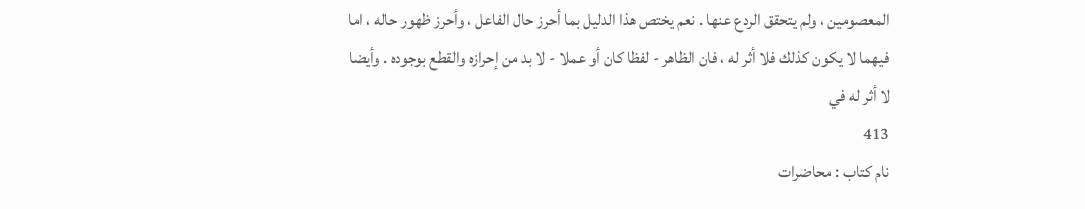المعصومين ، ولم يتحقق الردع عنها . نعم يختص هذا الدليل بما أحرز حال الفاعل ، وأحرز ظهور حاله ، اما فيهما لا يكون كذلك فلا أثر له ، فان الظاهر - لفظا كان أو عملا - لا بد من إحرازه والقطع بوجوده . وأيضا لا أثر له في
413
نام کتاب : محاضرات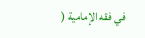في فقه الإمامية (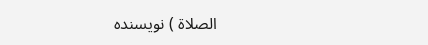الصلاة ) نویسنده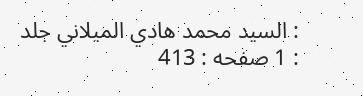: السيد محمد هادي الميلاني جلد : 1 صفحه : 413